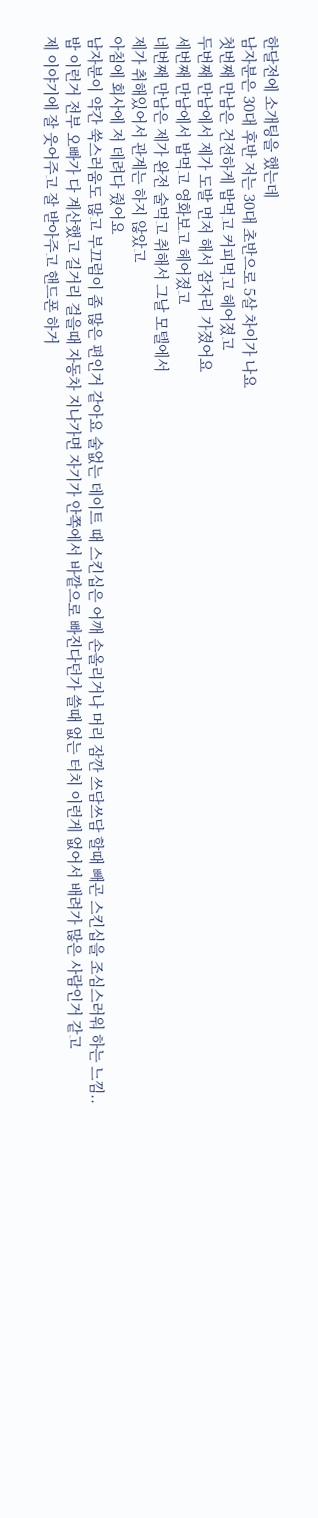한달전에 소개팅을 했는데
남자분은 30대 후반 저는 30대 초반으로 5살 차이가 나요
첫번째 만남은 건전하게 밥먹고 커피먹고 헤어졌고
두번째 만남에서 제가 도발 먼저 해서 잠자리 가졌어요
세번째 만남에서 밥먹고 영화보고 헤어졌고
네번째 만남은 제가 완전 술먹고 취해서 그날 모텔에서
제가 취해있어서 관계는 하지 않았고
아침에 회사에 저 데려다 줬어요
남자분이 약간 쑥스러움도 많고 부끄럼이 좀 많은 편인거 같아요 술없는 데이트 때 스킨십은 어깨 손올리거나 머리 잠깐 쓰담쓰담 할때 빼곤 스킨십을 조심스러워 하는 느낌..
밥 이런거 전부 오빠가 다 계산했고 길거리 걸을때 자동차 지나가면 자기가 안쪽에서 바깥으로 빠진다던가 쓸때 없는 터치 이런게 없어서 배려가 많은 사람인거 같고
제 이야기에 잘 웃어주고 잘 받아주고 핸드폰 하거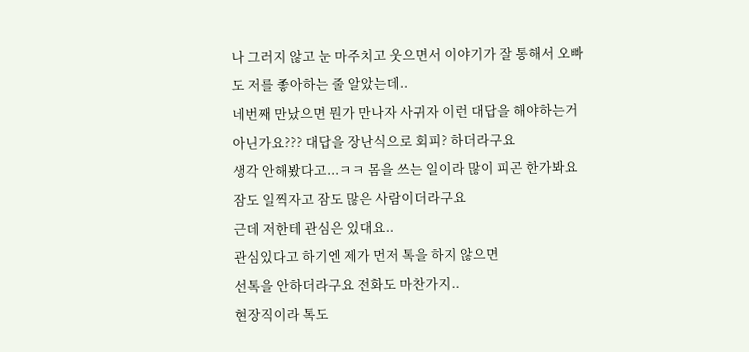나 그러지 않고 눈 마주치고 웃으면서 이야기가 잘 통해서 오빠도 저를 좋아하는 줄 알았는데..
네번째 만났으면 뭔가 만나자 사귀자 이런 대답을 해야하는거 아닌가요??? 대답을 장난식으로 회피? 하더라구요
생각 안해봤다고...ㅋㅋ 몸을 쓰는 일이라 많이 피곤 한가봐요 잠도 일찍자고 잠도 많은 사람이더라구요
근데 저한테 관심은 있대요..
관심있다고 하기엔 제가 먼저 톡을 하지 않으면
선톡을 안하더라구요 전화도 마찬가지..
현장직이라 톡도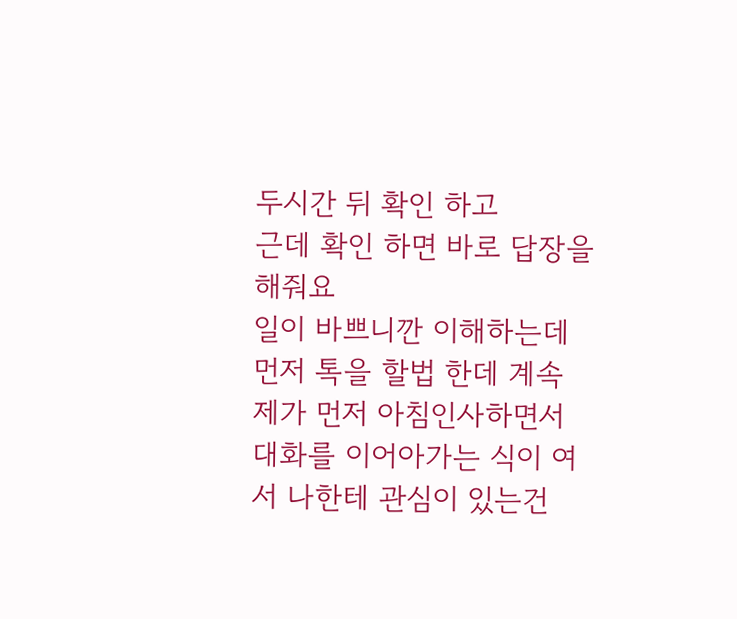두시간 뒤 확인 하고
근데 확인 하면 바로 답장을 해줘요
일이 바쁘니깐 이해하는데
먼저 톡을 할법 한데 계속 제가 먼저 아침인사하면서 대화를 이어아가는 식이 여서 나한테 관심이 있는건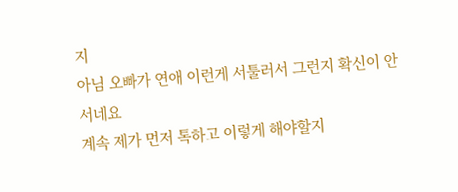지
아님 오빠가 연애 이런게 서툴러서 그런지 확신이 안서네요
계속 제가 먼저 톡하고 이렇게 해야할지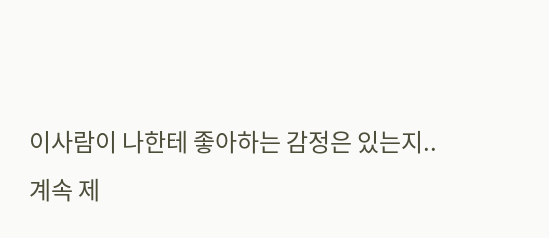이사람이 나한테 좋아하는 감정은 있는지..
계속 제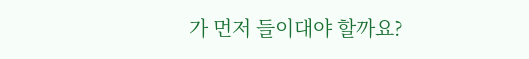가 먼저 들이대야 할까요?